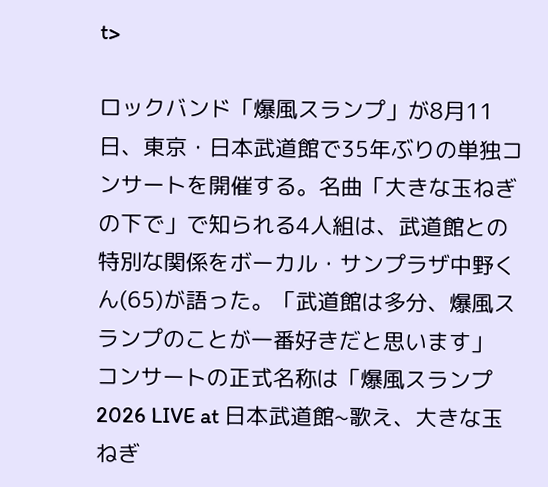t>

ロックバンド「爆風スランプ」が8月11日、東京・日本武道館で35年ぶりの単独コンサートを開催する。名曲「大きな玉ねぎの下で」で知られる4人組は、武道館との特別な関係をボーカル・サンプラザ中野くん(65)が語った。「武道館は多分、爆風スランプのことが一番好きだと思います」
コンサートの正式名称は「爆風スランプ 2026 LIVE at 日本武道館~歌え、大きな玉ねぎ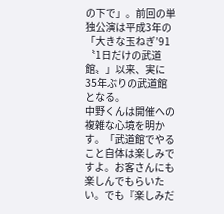の下で」。前回の単独公演は平成3年の「大きな玉ねぎ’91 〝1日だけの武道館〟」以来、実に35年ぶりの武道館となる。
中野くんは開催への複雑な心境を明かす。「武道館でやること自体は楽しみですよ。お客さんにも楽しんでもらいたい。でも『楽しみだ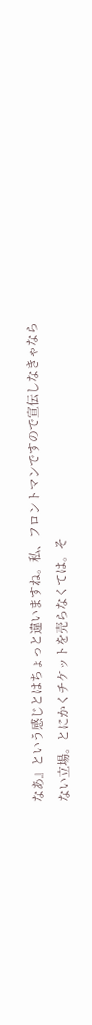なあ』という感じとはちょっと違いますね。私、フロントマンですので宣伝しなきゃならない立場。とにかくチケットを売らなくては。そ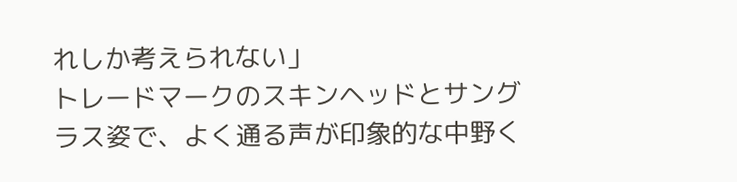れしか考えられない」
トレードマークのスキンヘッドとサングラス姿で、よく通る声が印象的な中野く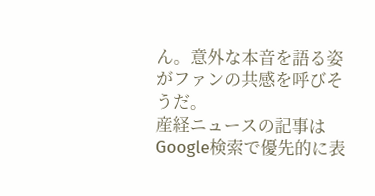ん。意外な本音を語る姿がファンの共感を呼びそうだ。
産経ニュースの記事はGoogle検索で優先的に表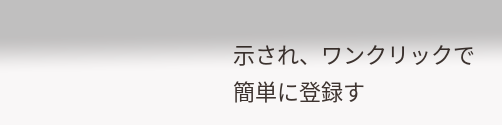示され、ワンクリックで簡単に登録す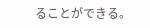ることができる。